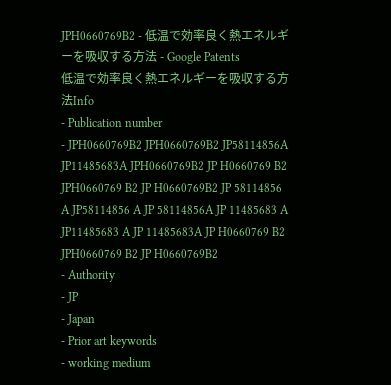JPH0660769B2 - 低温で効率良く熱エネルギーを吸収する方法 - Google Patents
低温で効率良く熱エネルギーを吸収する方法Info
- Publication number
- JPH0660769B2 JPH0660769B2 JP58114856A JP11485683A JPH0660769B2 JP H0660769 B2 JPH0660769 B2 JP H0660769B2 JP 58114856 A JP58114856 A JP 58114856A JP 11485683 A JP11485683 A JP 11485683A JP H0660769 B2 JPH0660769 B2 JP H0660769B2
- Authority
- JP
- Japan
- Prior art keywords
- working medium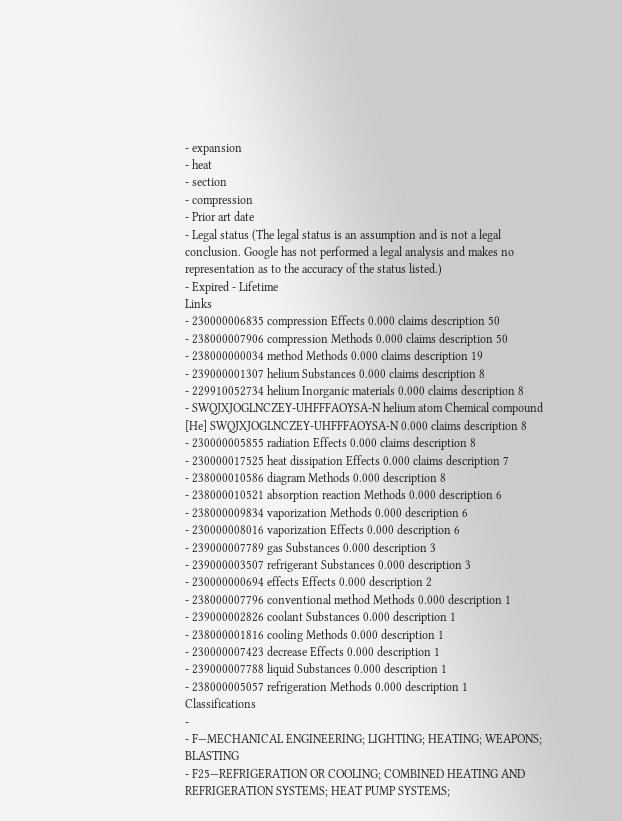- expansion
- heat
- section
- compression
- Prior art date
- Legal status (The legal status is an assumption and is not a legal conclusion. Google has not performed a legal analysis and makes no representation as to the accuracy of the status listed.)
- Expired - Lifetime
Links
- 230000006835 compression Effects 0.000 claims description 50
- 238000007906 compression Methods 0.000 claims description 50
- 238000000034 method Methods 0.000 claims description 19
- 239000001307 helium Substances 0.000 claims description 8
- 229910052734 helium Inorganic materials 0.000 claims description 8
- SWQJXJOGLNCZEY-UHFFFAOYSA-N helium atom Chemical compound [He] SWQJXJOGLNCZEY-UHFFFAOYSA-N 0.000 claims description 8
- 230000005855 radiation Effects 0.000 claims description 8
- 230000017525 heat dissipation Effects 0.000 claims description 7
- 238000010586 diagram Methods 0.000 description 8
- 238000010521 absorption reaction Methods 0.000 description 6
- 238000009834 vaporization Methods 0.000 description 6
- 230000008016 vaporization Effects 0.000 description 6
- 239000007789 gas Substances 0.000 description 3
- 239000003507 refrigerant Substances 0.000 description 3
- 230000000694 effects Effects 0.000 description 2
- 238000007796 conventional method Methods 0.000 description 1
- 239000002826 coolant Substances 0.000 description 1
- 238000001816 cooling Methods 0.000 description 1
- 230000007423 decrease Effects 0.000 description 1
- 239000007788 liquid Substances 0.000 description 1
- 238000005057 refrigeration Methods 0.000 description 1
Classifications
-
- F—MECHANICAL ENGINEERING; LIGHTING; HEATING; WEAPONS; BLASTING
- F25—REFRIGERATION OR COOLING; COMBINED HEATING AND REFRIGERATION SYSTEMS; HEAT PUMP SYSTEMS;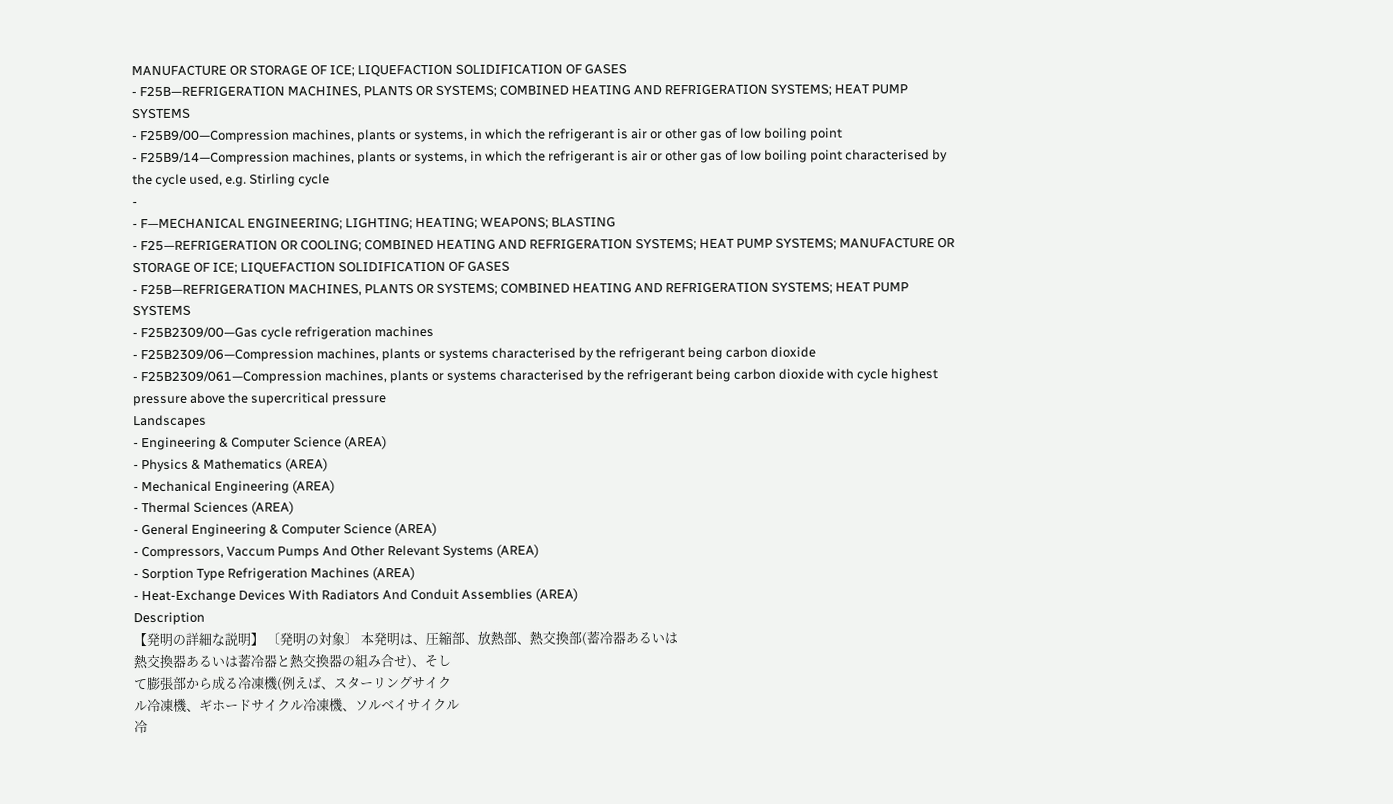MANUFACTURE OR STORAGE OF ICE; LIQUEFACTION SOLIDIFICATION OF GASES
- F25B—REFRIGERATION MACHINES, PLANTS OR SYSTEMS; COMBINED HEATING AND REFRIGERATION SYSTEMS; HEAT PUMP SYSTEMS
- F25B9/00—Compression machines, plants or systems, in which the refrigerant is air or other gas of low boiling point
- F25B9/14—Compression machines, plants or systems, in which the refrigerant is air or other gas of low boiling point characterised by the cycle used, e.g. Stirling cycle
-
- F—MECHANICAL ENGINEERING; LIGHTING; HEATING; WEAPONS; BLASTING
- F25—REFRIGERATION OR COOLING; COMBINED HEATING AND REFRIGERATION SYSTEMS; HEAT PUMP SYSTEMS; MANUFACTURE OR STORAGE OF ICE; LIQUEFACTION SOLIDIFICATION OF GASES
- F25B—REFRIGERATION MACHINES, PLANTS OR SYSTEMS; COMBINED HEATING AND REFRIGERATION SYSTEMS; HEAT PUMP SYSTEMS
- F25B2309/00—Gas cycle refrigeration machines
- F25B2309/06—Compression machines, plants or systems characterised by the refrigerant being carbon dioxide
- F25B2309/061—Compression machines, plants or systems characterised by the refrigerant being carbon dioxide with cycle highest pressure above the supercritical pressure
Landscapes
- Engineering & Computer Science (AREA)
- Physics & Mathematics (AREA)
- Mechanical Engineering (AREA)
- Thermal Sciences (AREA)
- General Engineering & Computer Science (AREA)
- Compressors, Vaccum Pumps And Other Relevant Systems (AREA)
- Sorption Type Refrigeration Machines (AREA)
- Heat-Exchange Devices With Radiators And Conduit Assemblies (AREA)
Description
【発明の詳細な説明】 〔発明の対象〕 本発明は、圧縮部、放熱部、熱交換部(蓄冷器あるいは
熱交換器あるいは蓄冷器と熱交換器の組み合せ)、そし
て膨張部から成る冷凍機(例えば、スターリングサイク
ル冷凍機、ギホードサイクル冷凍機、ソルベイサイクル
冷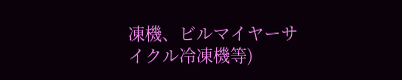凍機、ビルマイヤーサイクル冷凍機等)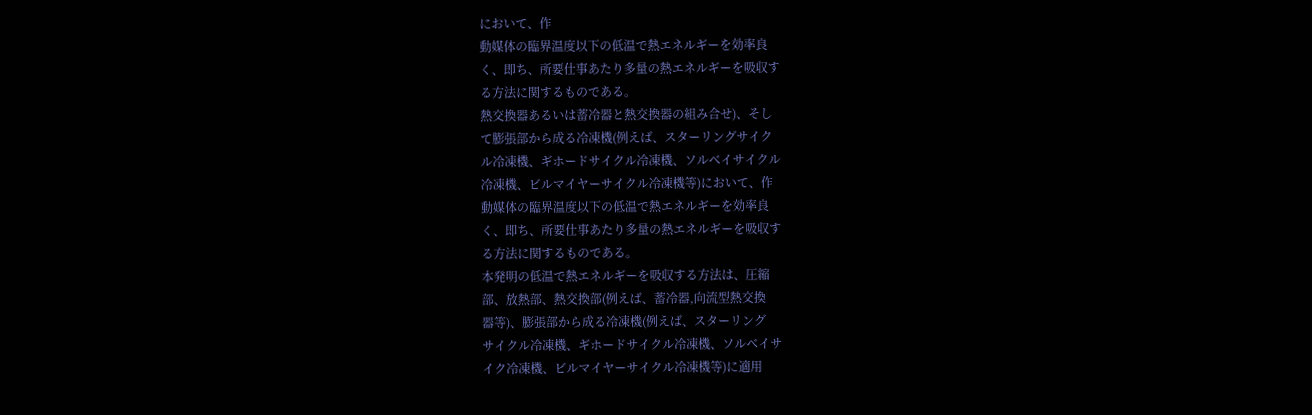において、作
動媒体の臨界温度以下の低温で熱エネルギーを効率良
く、即ち、所要仕事あたり多量の熱エネルギーを吸収す
る方法に関するものである。
熱交換器あるいは蓄冷器と熱交換器の組み合せ)、そし
て膨張部から成る冷凍機(例えば、スターリングサイク
ル冷凍機、ギホードサイクル冷凍機、ソルベイサイクル
冷凍機、ビルマイヤーサイクル冷凍機等)において、作
動媒体の臨界温度以下の低温で熱エネルギーを効率良
く、即ち、所要仕事あたり多量の熱エネルギーを吸収す
る方法に関するものである。
本発明の低温で熱エネルギーを吸収する方法は、圧縮
部、放熱部、熱交換部(例えば、蓄冷器,向流型熱交換
器等)、膨張部から成る冷凍機(例えば、スターリング
サイクル冷凍機、ギホードサイクル冷凍機、ソルベイサ
イク冷凍機、ビルマイヤーサイクル冷凍機等)に適用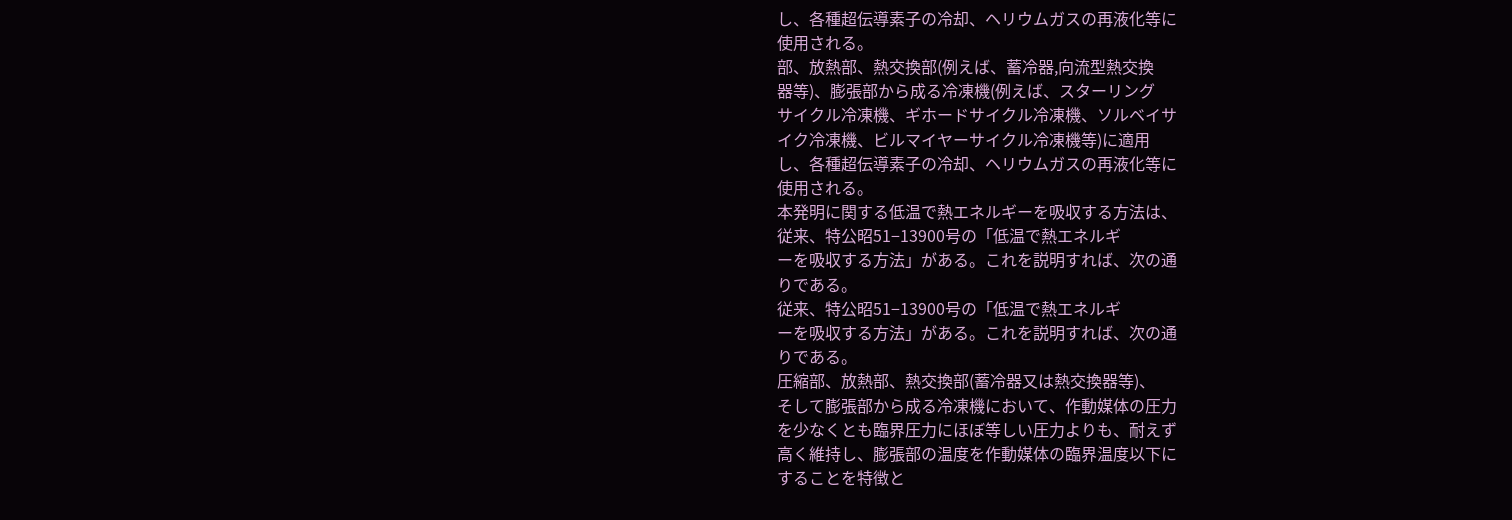し、各種超伝導素子の冷却、ヘリウムガスの再液化等に
使用される。
部、放熱部、熱交換部(例えば、蓄冷器,向流型熱交換
器等)、膨張部から成る冷凍機(例えば、スターリング
サイクル冷凍機、ギホードサイクル冷凍機、ソルベイサ
イク冷凍機、ビルマイヤーサイクル冷凍機等)に適用
し、各種超伝導素子の冷却、ヘリウムガスの再液化等に
使用される。
本発明に関する低温で熱エネルギーを吸収する方法は、
従来、特公昭51−13900号の「低温で熱エネルギ
ーを吸収する方法」がある。これを説明すれば、次の通
りである。
従来、特公昭51−13900号の「低温で熱エネルギ
ーを吸収する方法」がある。これを説明すれば、次の通
りである。
圧縮部、放熱部、熱交換部(蓄冷器又は熱交換器等)、
そして膨張部から成る冷凍機において、作動媒体の圧力
を少なくとも臨界圧力にほぼ等しい圧力よりも、耐えず
高く維持し、膨張部の温度を作動媒体の臨界温度以下に
することを特徴と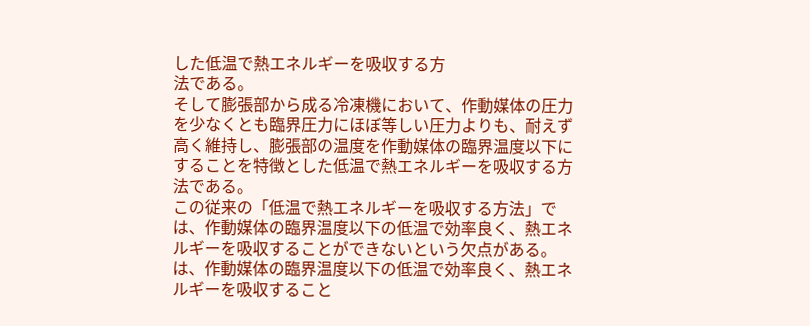した低温で熱エネルギーを吸収する方
法である。
そして膨張部から成る冷凍機において、作動媒体の圧力
を少なくとも臨界圧力にほぼ等しい圧力よりも、耐えず
高く維持し、膨張部の温度を作動媒体の臨界温度以下に
することを特徴とした低温で熱エネルギーを吸収する方
法である。
この従来の「低温で熱エネルギーを吸収する方法」で
は、作動媒体の臨界温度以下の低温で効率良く、熱エネ
ルギーを吸収することができないという欠点がある。
は、作動媒体の臨界温度以下の低温で効率良く、熱エネ
ルギーを吸収すること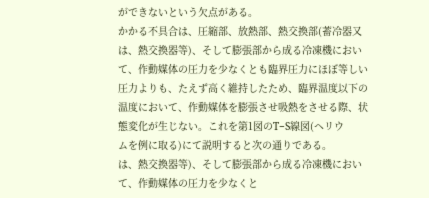ができないという欠点がある。
かかる不具合は、圧縮部、放熱部、熱交換部(蓄冷器又
は、熱交換器等)、そして膨張部から成る冷凍機におい
て、作動媒体の圧力を少なくとも臨界圧力にほぼ等しい
圧力よりも、たえず高く維持したため、臨界温度以下の
温度において、作動媒体を膨張させ吸熱をさせる際、状
態変化が生じない。これを第1図のT−S線図(ヘリウ
ムを例に取る)にて説明すると次の通りである。
は、熱交換器等)、そして膨張部から成る冷凍機におい
て、作動媒体の圧力を少なくと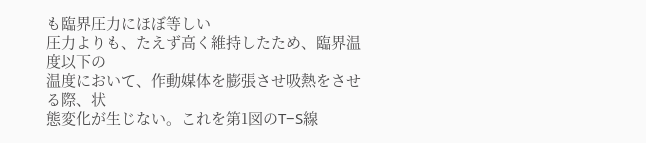も臨界圧力にほぼ等しい
圧力よりも、たえず高く維持したため、臨界温度以下の
温度において、作動媒体を膨張させ吸熱をさせる際、状
態変化が生じない。これを第1図のT−S線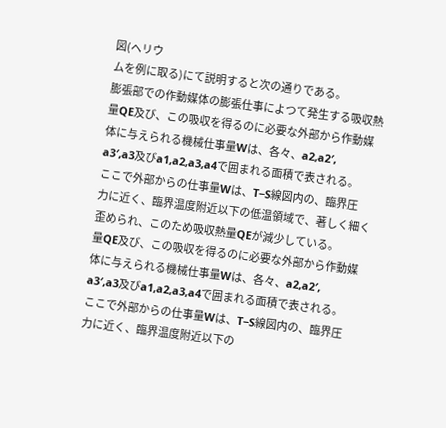図(ヘリウ
ムを例に取る)にて説明すると次の通りである。
膨張部での作動媒体の膨張仕事によつて発生する吸収熱
量QE及び、この吸収を得るのに必要な外部から作動媒
体に与えられる機械仕事量Wは、各々、a2,a2′,
a3′,a3及びa1,a2,a3,a4で囲まれる面積で表される。
ここで外部からの仕事量Wは、T−S線図内の、臨界圧
力に近く、臨界温度附近以下の低温領域で、著しく細く
歪められ、このため吸収熱量QEが減少している。
量QE及び、この吸収を得るのに必要な外部から作動媒
体に与えられる機械仕事量Wは、各々、a2,a2′,
a3′,a3及びa1,a2,a3,a4で囲まれる面積で表される。
ここで外部からの仕事量Wは、T−S線図内の、臨界圧
力に近く、臨界温度附近以下の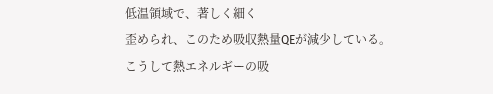低温領域で、著しく細く
歪められ、このため吸収熱量QEが減少している。
こうして熱エネルギーの吸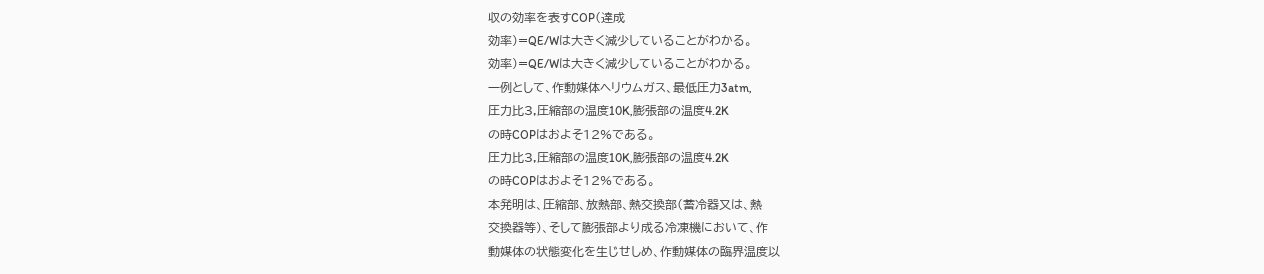収の効率を表すCOP(達成
効率)=QE/Wは大きく減少していることがわかる。
効率)=QE/Wは大きく減少していることがわかる。
一例として、作動媒体ヘリウムガス、最低圧力3atm,
圧力比3,圧縮部の温度10K,膨張部の温度4.2K
の時COPはおよそ12%である。
圧力比3,圧縮部の温度10K,膨張部の温度4.2K
の時COPはおよそ12%である。
本発明は、圧縮部、放熱部、熱交換部(蓄冷器又は、熱
交換器等)、そして膨張部より成る冷凍機において、作
動媒体の状態変化を生じせしめ、作動媒体の臨界温度以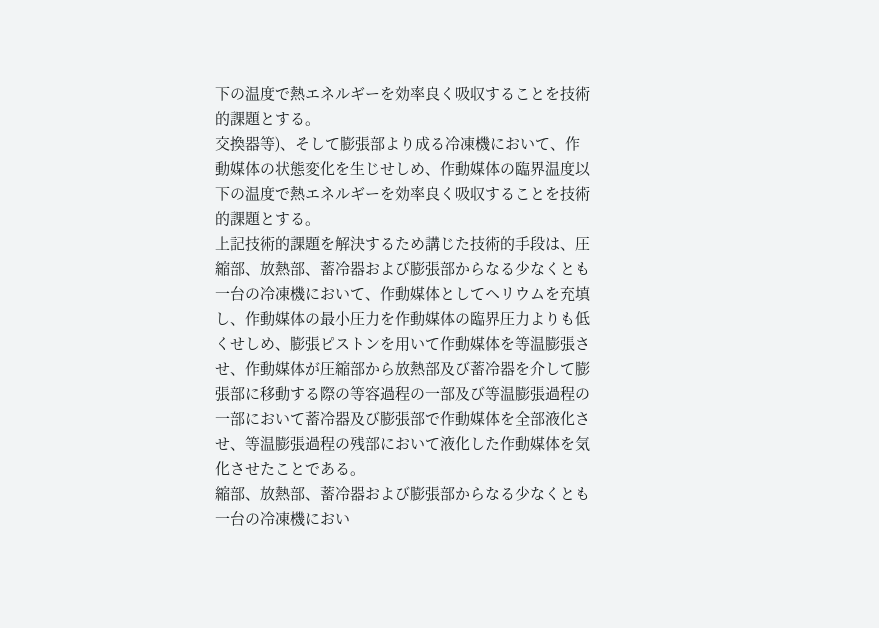下の温度で熱エネルギーを効率良く吸収することを技術
的課題とする。
交換器等)、そして膨張部より成る冷凍機において、作
動媒体の状態変化を生じせしめ、作動媒体の臨界温度以
下の温度で熱エネルギーを効率良く吸収することを技術
的課題とする。
上記技術的課題を解決するため講じた技術的手段は、圧
縮部、放熱部、蓄冷器および膨張部からなる少なくとも
一台の冷凍機において、作動媒体としてヘリウムを充填
し、作動媒体の最小圧力を作動媒体の臨界圧力よりも低
くせしめ、膨張ピストンを用いて作動媒体を等温膨張さ
せ、作動媒体が圧縮部から放熱部及び蓄冷器を介して膨
張部に移動する際の等容過程の一部及び等温膨張過程の
一部において蓄冷器及び膨張部で作動媒体を全部液化さ
せ、等温膨張過程の残部において液化した作動媒体を気
化させたことである。
縮部、放熱部、蓄冷器および膨張部からなる少なくとも
一台の冷凍機におい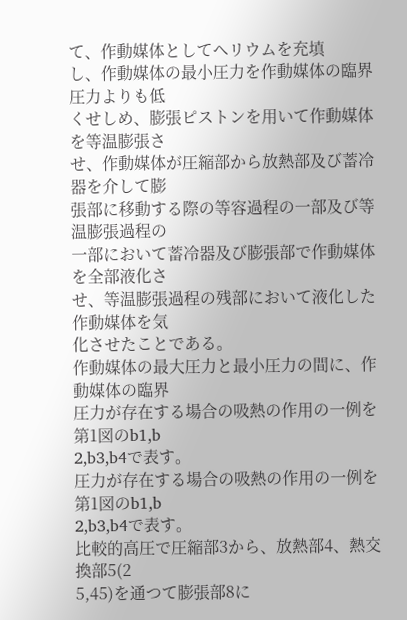て、作動媒体としてヘリウムを充填
し、作動媒体の最小圧力を作動媒体の臨界圧力よりも低
くせしめ、膨張ピストンを用いて作動媒体を等温膨張さ
せ、作動媒体が圧縮部から放熱部及び蓄冷器を介して膨
張部に移動する際の等容過程の一部及び等温膨張過程の
一部において蓄冷器及び膨張部で作動媒体を全部液化さ
せ、等温膨張過程の残部において液化した作動媒体を気
化させたことである。
作動媒体の最大圧力と最小圧力の間に、作動媒体の臨界
圧力が存在する場合の吸熱の作用の一例を第1図のb1,b
2,b3,b4で表す。
圧力が存在する場合の吸熱の作用の一例を第1図のb1,b
2,b3,b4で表す。
比較的高圧で圧縮部3から、放熱部4、熱交換部5(2
5,45)を通つて膨張部8に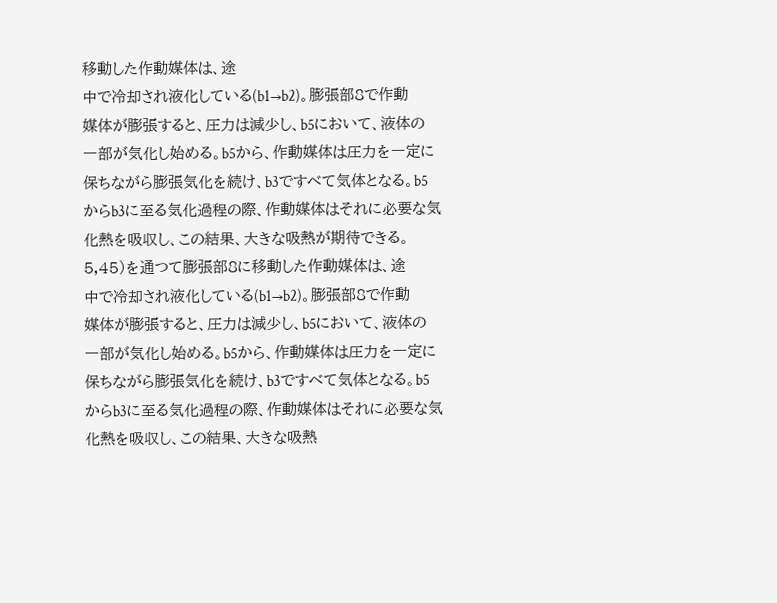移動した作動媒体は、途
中で冷却され液化している(b1→b2)。膨張部8で作動
媒体が膨張すると、圧力は減少し、b5において、液体の
一部が気化し始める。b5から、作動媒体は圧力を一定に
保ちながら膨張気化を続け、b3ですべて気体となる。b5
からb3に至る気化過程の際、作動媒体はそれに必要な気
化熱を吸収し、この結果、大きな吸熱が期待できる。
5,45)を通つて膨張部8に移動した作動媒体は、途
中で冷却され液化している(b1→b2)。膨張部8で作動
媒体が膨張すると、圧力は減少し、b5において、液体の
一部が気化し始める。b5から、作動媒体は圧力を一定に
保ちながら膨張気化を続け、b3ですべて気体となる。b5
からb3に至る気化過程の際、作動媒体はそれに必要な気
化熱を吸収し、この結果、大きな吸熱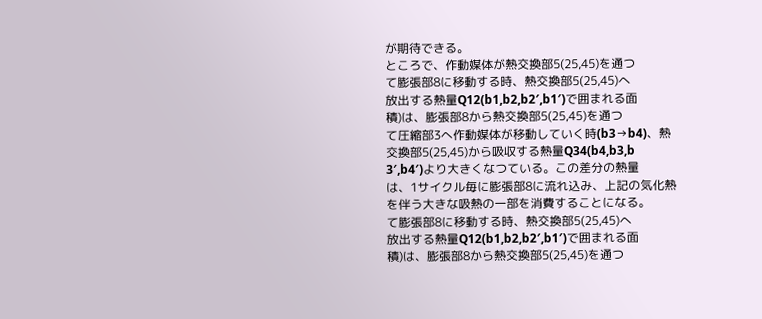が期待できる。
ところで、作動媒体が熱交換部5(25,45)を通つ
て膨張部8に移動する時、熱交換部5(25,45)へ
放出する熱量Q12(b1,b2,b2′,b1′)で囲まれる面
積)は、膨張部8から熱交換部5(25,45)を通つ
て圧縮部3へ作動媒体が移動していく時(b3→b4)、熱
交換部5(25,45)から吸収する熱量Q34(b4,b3,b
3′,b4′)より大きくなつている。この差分の熱量
は、1サイクル毎に膨張部8に流れ込み、上記の気化熱
を伴う大きな吸熱の一部を消費することになる。
て膨張部8に移動する時、熱交換部5(25,45)へ
放出する熱量Q12(b1,b2,b2′,b1′)で囲まれる面
積)は、膨張部8から熱交換部5(25,45)を通つ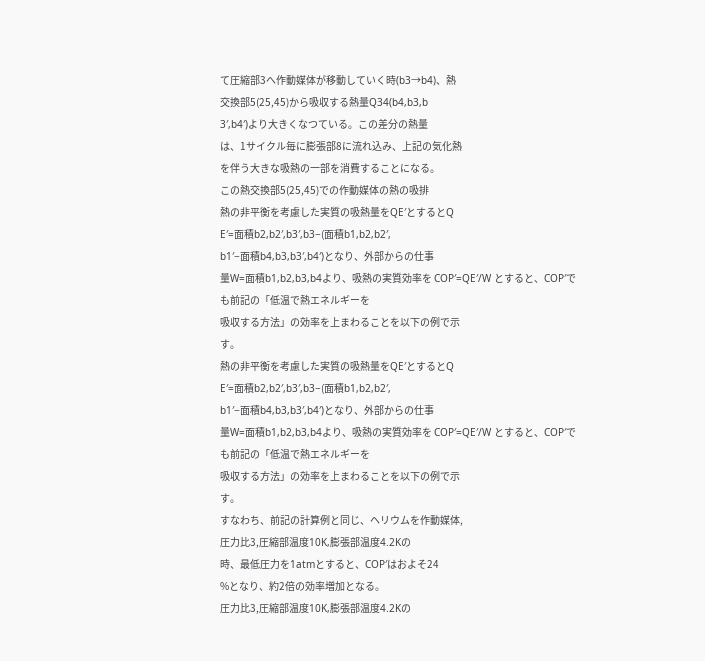て圧縮部3へ作動媒体が移動していく時(b3→b4)、熱
交換部5(25,45)から吸収する熱量Q34(b4,b3,b
3′,b4′)より大きくなつている。この差分の熱量
は、1サイクル毎に膨張部8に流れ込み、上記の気化熱
を伴う大きな吸熱の一部を消費することになる。
この熱交換部5(25,45)での作動媒体の熱の吸排
熱の非平衡を考慮した実質の吸熱量をQE′とするとQ
E′=面積b2,b2′,b3′,b3−(面積b1,b2,b2′,
b1′−面積b4,b3,b3′,b4′)となり、外部からの仕事
量W=面積b1,b2,b3,b4より、吸熱の実質効率を COP′=QE′/W とすると、COP′でも前記の「低温で熱エネルギーを
吸収する方法」の効率を上まわることを以下の例で示
す。
熱の非平衡を考慮した実質の吸熱量をQE′とするとQ
E′=面積b2,b2′,b3′,b3−(面積b1,b2,b2′,
b1′−面積b4,b3,b3′,b4′)となり、外部からの仕事
量W=面積b1,b2,b3,b4より、吸熱の実質効率を COP′=QE′/W とすると、COP′でも前記の「低温で熱エネルギーを
吸収する方法」の効率を上まわることを以下の例で示
す。
すなわち、前記の計算例と同じ、ヘリウムを作動媒体,
圧力比3,圧縮部温度10K,膨張部温度4.2Kの
時、最低圧力を1atmとすると、COP′はおよそ24
%となり、約2倍の効率増加となる。
圧力比3,圧縮部温度10K,膨張部温度4.2Kの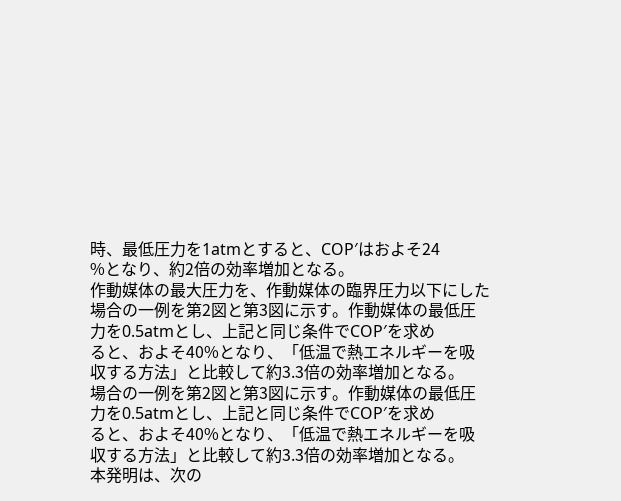時、最低圧力を1atmとすると、COP′はおよそ24
%となり、約2倍の効率増加となる。
作動媒体の最大圧力を、作動媒体の臨界圧力以下にした
場合の一例を第2図と第3図に示す。作動媒体の最低圧
力を0.5atmとし、上記と同じ条件でCOP′を求め
ると、およそ40%となり、「低温で熱エネルギーを吸
収する方法」と比較して約3.3倍の効率増加となる。
場合の一例を第2図と第3図に示す。作動媒体の最低圧
力を0.5atmとし、上記と同じ条件でCOP′を求め
ると、およそ40%となり、「低温で熱エネルギーを吸
収する方法」と比較して約3.3倍の効率増加となる。
本発明は、次の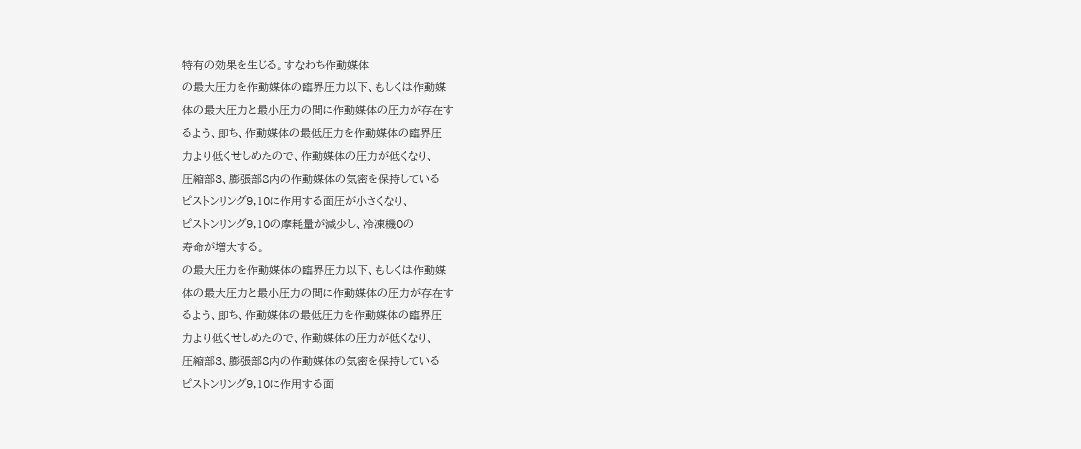特有の効果を生じる。すなわち作動媒体
の最大圧力を作動媒体の臨界圧力以下、もしくは作動媒
体の最大圧力と最小圧力の間に作動媒体の圧力が存在す
るよう、即ち、作動媒体の最低圧力を作動媒体の臨界圧
力より低くせしめたので、作動媒体の圧力が低くなり、
圧縮部3、膨張部8内の作動媒体の気密を保持している
ピストンリング9,10に作用する面圧が小さくなり、
ピストンリング9,10の摩耗量が減少し、冷凍機0の
寿命が増大する。
の最大圧力を作動媒体の臨界圧力以下、もしくは作動媒
体の最大圧力と最小圧力の間に作動媒体の圧力が存在す
るよう、即ち、作動媒体の最低圧力を作動媒体の臨界圧
力より低くせしめたので、作動媒体の圧力が低くなり、
圧縮部3、膨張部8内の作動媒体の気密を保持している
ピストンリング9,10に作用する面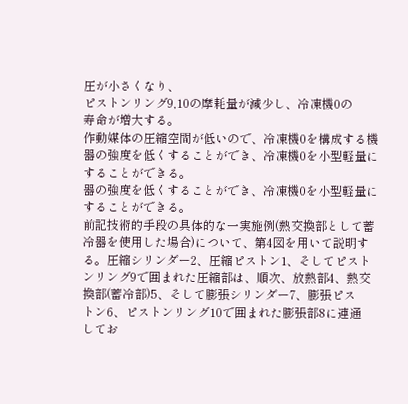圧が小さくなり、
ピストンリング9,10の摩耗量が減少し、冷凍機0の
寿命が増大する。
作動媒体の圧縮空間が低いので、冷凍機0を構成する機
器の強度を低くすることができ、冷凍機0を小型軽量に
することができる。
器の強度を低くすることができ、冷凍機0を小型軽量に
することができる。
前記技術的手段の具体的な一実施例(熱交換部として蓄
冷器を使用した場合)について、第4図を用いて説明す
る。圧縮シリンダー2、圧縮ピストン1、そしてピスト
ンリング9で囲まれた圧縮部は、順次、放熱部4、熱交
換部(蓄冷部)5、そして膨張シリンダー7、膨張ピス
トン6、ピストンリング10で囲まれた膨張部8に連通
してお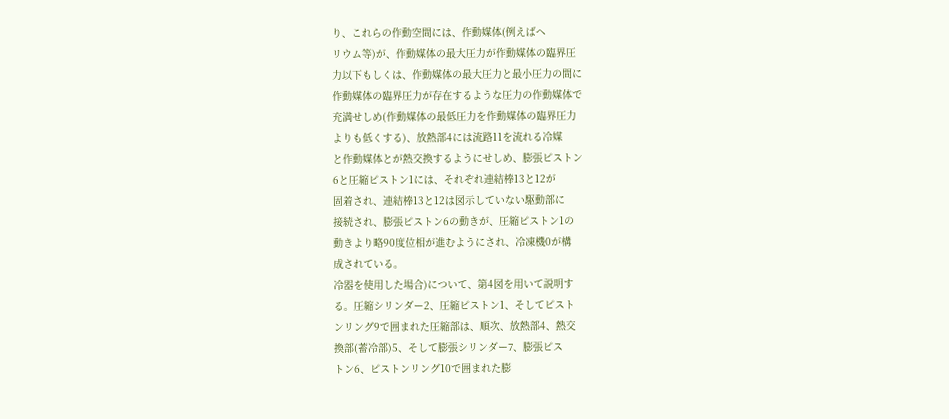り、これらの作動空間には、作動媒体(例えばヘ
リウム等)が、作動媒体の最大圧力が作動媒体の臨界圧
力以下もしくは、作動媒体の最大圧力と最小圧力の間に
作動媒体の臨界圧力が存在するような圧力の作動媒体で
充満せしめ(作動媒体の最低圧力を作動媒体の臨界圧力
よりも低くする)、放熱部4には流路11を流れる冷媒
と作動媒体とが熱交換するようにせしめ、膨張ピストン
6と圧縮ピストン1には、それぞれ連結棒13と12が
固着され、連結棒13と12は図示していない駆動部に
接続され、膨張ピストン6の動きが、圧縮ピストン1の
動きより略90度位相が進むようにされ、冷凍機0が構
成されている。
冷器を使用した場合)について、第4図を用いて説明す
る。圧縮シリンダー2、圧縮ピストン1、そしてピスト
ンリング9で囲まれた圧縮部は、順次、放熱部4、熱交
換部(蓄冷部)5、そして膨張シリンダー7、膨張ピス
トン6、ピストンリング10で囲まれた膨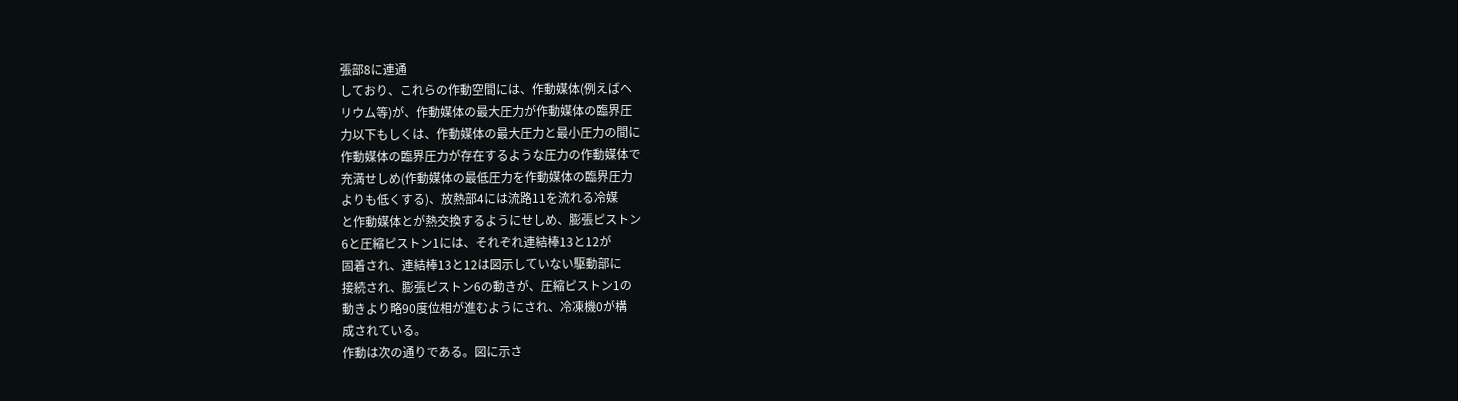張部8に連通
しており、これらの作動空間には、作動媒体(例えばヘ
リウム等)が、作動媒体の最大圧力が作動媒体の臨界圧
力以下もしくは、作動媒体の最大圧力と最小圧力の間に
作動媒体の臨界圧力が存在するような圧力の作動媒体で
充満せしめ(作動媒体の最低圧力を作動媒体の臨界圧力
よりも低くする)、放熱部4には流路11を流れる冷媒
と作動媒体とが熱交換するようにせしめ、膨張ピストン
6と圧縮ピストン1には、それぞれ連結棒13と12が
固着され、連結棒13と12は図示していない駆動部に
接続され、膨張ピストン6の動きが、圧縮ピストン1の
動きより略90度位相が進むようにされ、冷凍機0が構
成されている。
作動は次の通りである。図に示さ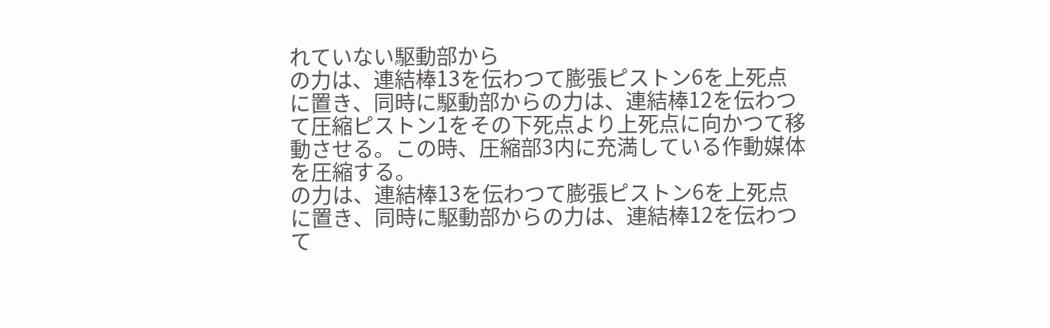れていない駆動部から
の力は、連結棒13を伝わつて膨張ピストン6を上死点
に置き、同時に駆動部からの力は、連結棒12を伝わつ
て圧縮ピストン1をその下死点より上死点に向かつて移
動させる。この時、圧縮部3内に充満している作動媒体
を圧縮する。
の力は、連結棒13を伝わつて膨張ピストン6を上死点
に置き、同時に駆動部からの力は、連結棒12を伝わつ
て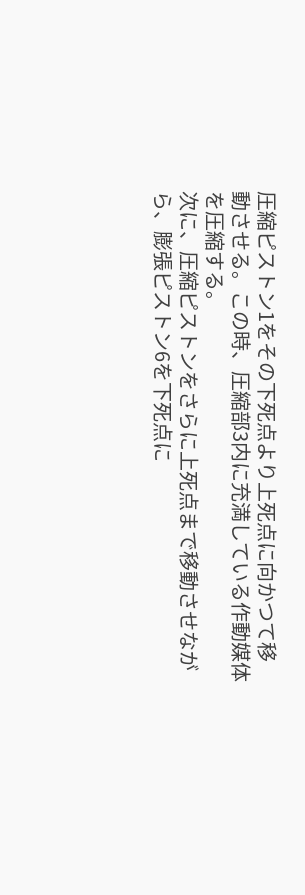圧縮ピストン1をその下死点より上死点に向かつて移
動させる。この時、圧縮部3内に充満している作動媒体
を圧縮する。
次に、圧縮ピストンをさらに上死点まで移動させなが
ら、膨張ピストン6を下死点に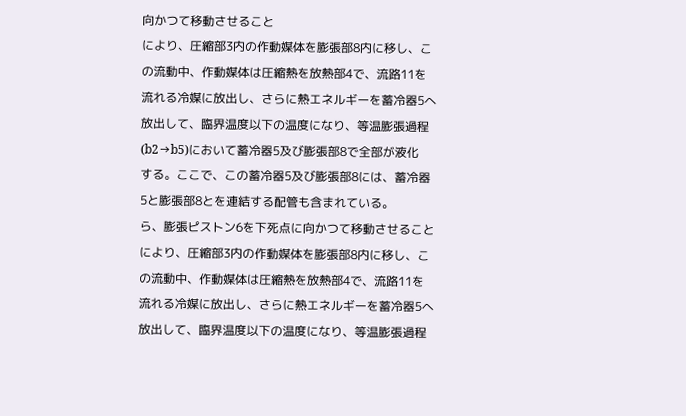向かつて移動させること
により、圧縮部3内の作動媒体を膨張部8内に移し、こ
の流動中、作動媒体は圧縮熱を放熱部4で、流路11を
流れる冷媒に放出し、さらに熱エネルギーを蓄冷器5へ
放出して、臨界温度以下の温度になり、等温膨張過程
(b2→b5)において蓄冷器5及び膨張部8で全部が液化
する。ここで、この蓄冷器5及び膨張部8には、蓄冷器
5と膨張部8とを連結する配管も含まれている。
ら、膨張ピストン6を下死点に向かつて移動させること
により、圧縮部3内の作動媒体を膨張部8内に移し、こ
の流動中、作動媒体は圧縮熱を放熱部4で、流路11を
流れる冷媒に放出し、さらに熱エネルギーを蓄冷器5へ
放出して、臨界温度以下の温度になり、等温膨張過程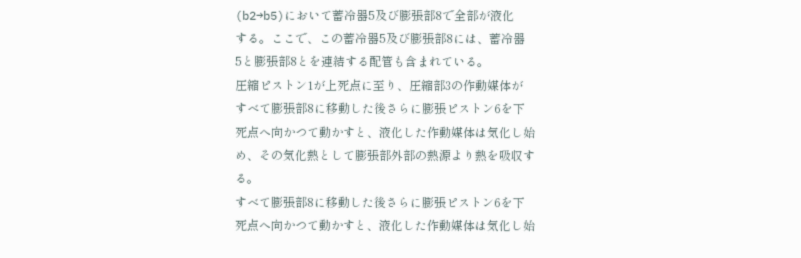(b2→b5)において蓄冷器5及び膨張部8で全部が液化
する。ここで、この蓄冷器5及び膨張部8には、蓄冷器
5と膨張部8とを連結する配管も含まれている。
圧縮ピストン1が上死点に至り、圧縮部3の作動媒体が
すべて膨張部8に移動した後さらに膨張ピストン6を下
死点へ向かつて動かすと、液化した作動媒体は気化し始
め、その気化熱として膨張部外部の熱源より熱を吸収す
る。
すべて膨張部8に移動した後さらに膨張ピストン6を下
死点へ向かつて動かすと、液化した作動媒体は気化し始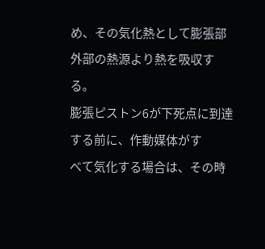め、その気化熱として膨張部外部の熱源より熱を吸収す
る。
膨張ピストン6が下死点に到達する前に、作動媒体がす
べて気化する場合は、その時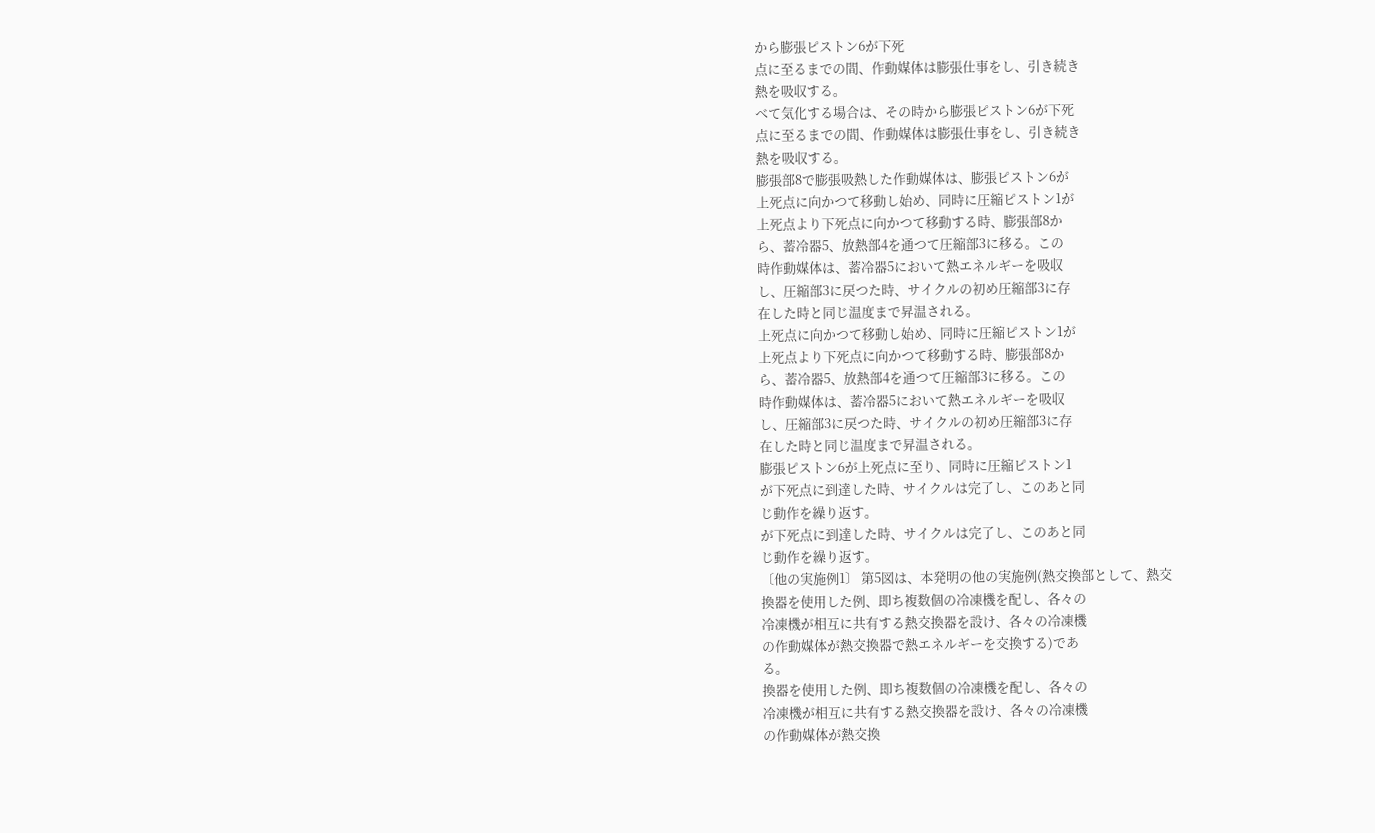から膨張ピストン6が下死
点に至るまでの間、作動媒体は膨張仕事をし、引き続き
熱を吸収する。
べて気化する場合は、その時から膨張ピストン6が下死
点に至るまでの間、作動媒体は膨張仕事をし、引き続き
熱を吸収する。
膨張部8で膨張吸熱した作動媒体は、膨張ピストン6が
上死点に向かつて移動し始め、同時に圧縮ピストン1が
上死点より下死点に向かつて移動する時、膨張部8か
ら、蓄冷器5、放熱部4を通つて圧縮部3に移る。この
時作動媒体は、蓄冷器5において熱エネルギーを吸収
し、圧縮部3に戻つた時、サイクルの初め圧縮部3に存
在した時と同じ温度まで昇温される。
上死点に向かつて移動し始め、同時に圧縮ピストン1が
上死点より下死点に向かつて移動する時、膨張部8か
ら、蓄冷器5、放熱部4を通つて圧縮部3に移る。この
時作動媒体は、蓄冷器5において熱エネルギーを吸収
し、圧縮部3に戻つた時、サイクルの初め圧縮部3に存
在した時と同じ温度まで昇温される。
膨張ピストン6が上死点に至り、同時に圧縮ピストン1
が下死点に到達した時、サイクルは完了し、このあと同
じ動作を繰り返す。
が下死点に到達した時、サイクルは完了し、このあと同
じ動作を繰り返す。
〔他の実施例1〕 第5図は、本発明の他の実施例(熱交換部として、熱交
換器を使用した例、即ち複数個の冷凍機を配し、各々の
冷凍機が相互に共有する熱交換器を設け、各々の冷凍機
の作動媒体が熱交換器で熱エネルギーを交換する)であ
る。
換器を使用した例、即ち複数個の冷凍機を配し、各々の
冷凍機が相互に共有する熱交換器を設け、各々の冷凍機
の作動媒体が熱交換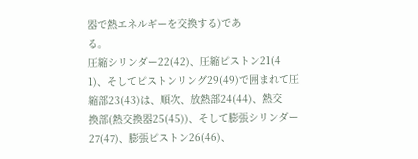器で熱エネルギーを交換する)であ
る。
圧縮シリンダー22(42)、圧縮ピストン21(4
1)、そしてピストンリング29(49)で囲まれて圧
縮部23(43)は、順次、放熱部24(44)、熱交
換部(熱交換器25(45))、そして膨張シリンダー
27(47)、膨張ピストン26(46)、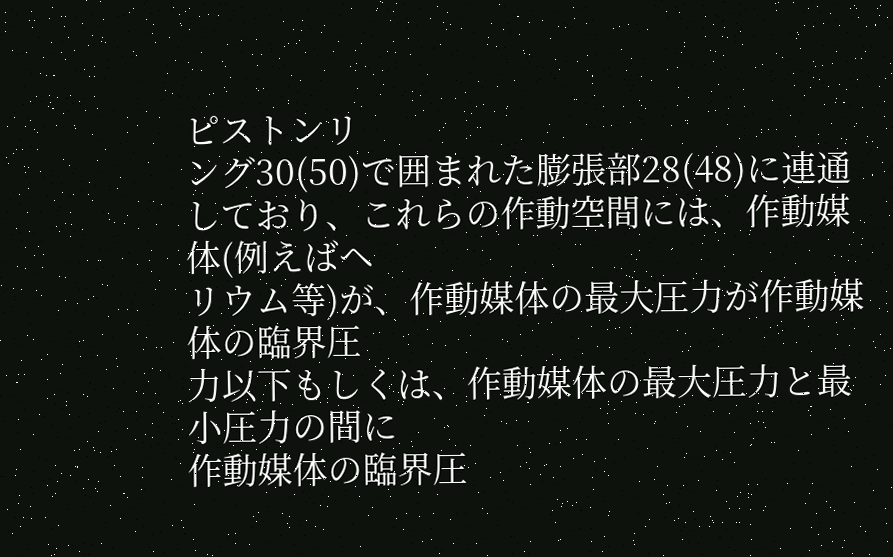ピストンリ
ング30(50)で囲まれた膨張部28(48)に連通
しており、これらの作動空間には、作動媒体(例えばヘ
リウム等)が、作動媒体の最大圧力が作動媒体の臨界圧
力以下もしくは、作動媒体の最大圧力と最小圧力の間に
作動媒体の臨界圧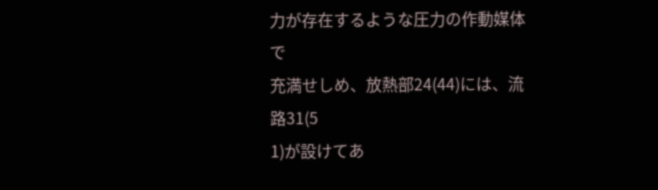力が存在するような圧力の作動媒体で
充満せしめ、放熱部24(44)には、流路31(5
1)が設けてあ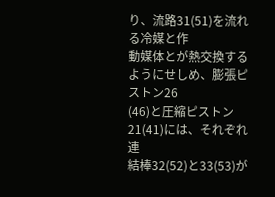り、流路31(51)を流れる冷媒と作
動媒体とが熱交換するようにせしめ、膨張ピストン26
(46)と圧縮ピストン21(41)には、それぞれ連
結棒32(52)と33(53)が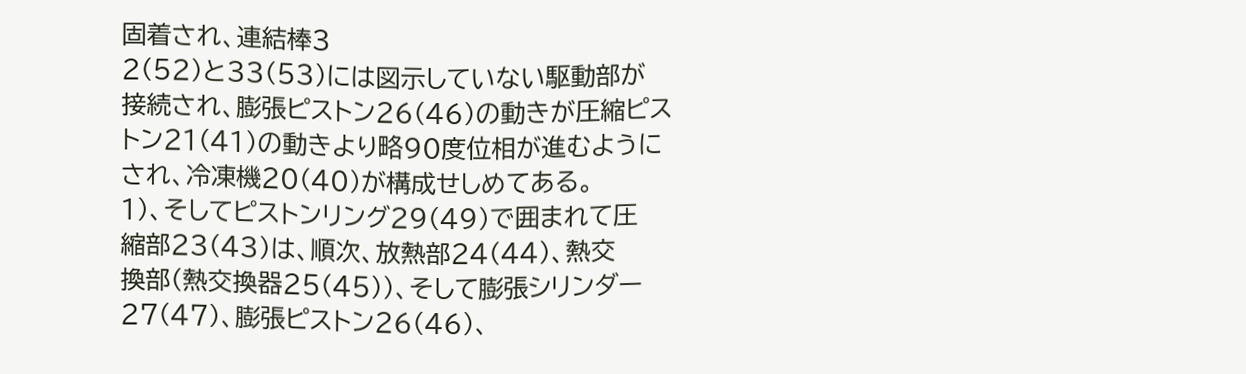固着され、連結棒3
2(52)と33(53)には図示していない駆動部が
接続され、膨張ピストン26(46)の動きが圧縮ピス
トン21(41)の動きより略90度位相が進むように
され、冷凍機20(40)が構成せしめてある。
1)、そしてピストンリング29(49)で囲まれて圧
縮部23(43)は、順次、放熱部24(44)、熱交
換部(熱交換器25(45))、そして膨張シリンダー
27(47)、膨張ピストン26(46)、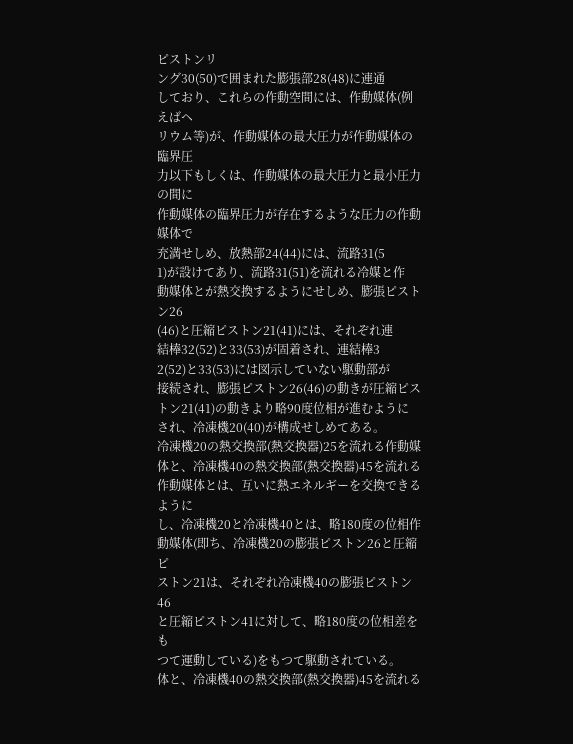ピストンリ
ング30(50)で囲まれた膨張部28(48)に連通
しており、これらの作動空間には、作動媒体(例えばヘ
リウム等)が、作動媒体の最大圧力が作動媒体の臨界圧
力以下もしくは、作動媒体の最大圧力と最小圧力の間に
作動媒体の臨界圧力が存在するような圧力の作動媒体で
充満せしめ、放熱部24(44)には、流路31(5
1)が設けてあり、流路31(51)を流れる冷媒と作
動媒体とが熱交換するようにせしめ、膨張ピストン26
(46)と圧縮ピストン21(41)には、それぞれ連
結棒32(52)と33(53)が固着され、連結棒3
2(52)と33(53)には図示していない駆動部が
接続され、膨張ピストン26(46)の動きが圧縮ピス
トン21(41)の動きより略90度位相が進むように
され、冷凍機20(40)が構成せしめてある。
冷凍機20の熱交換部(熱交換器)25を流れる作動媒
体と、冷凍機40の熱交換部(熱交換器)45を流れる
作動媒体とは、互いに熱エネルギーを交換できるように
し、冷凍機20と冷凍機40とは、略180度の位相作
動媒体(即ち、冷凍機20の膨張ピストン26と圧縮ピ
ストン21は、それぞれ冷凍機40の膨張ピストン46
と圧縮ピストン41に対して、略180度の位相差をも
つて運動している)をもつて駆動されている。
体と、冷凍機40の熱交換部(熱交換器)45を流れる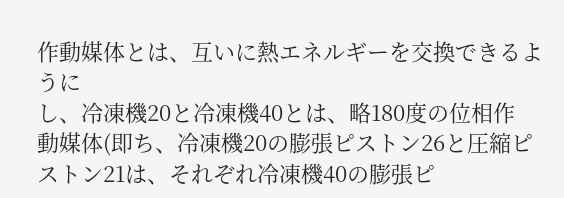作動媒体とは、互いに熱エネルギーを交換できるように
し、冷凍機20と冷凍機40とは、略180度の位相作
動媒体(即ち、冷凍機20の膨張ピストン26と圧縮ピ
ストン21は、それぞれ冷凍機40の膨張ピ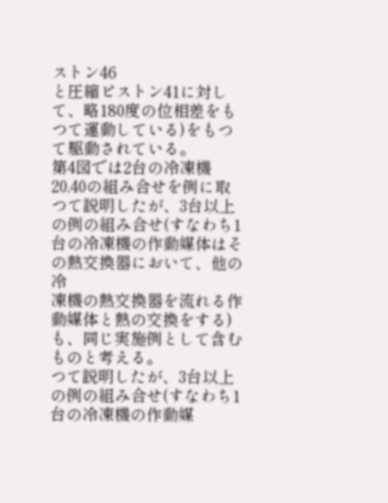ストン46
と圧縮ピストン41に対して、略180度の位相差をも
つて運動している)をもつて駆動されている。
第4図では2台の冷凍機20,40の組み合せを例に取
つて説明したが、3台以上の例の組み合せ(すなわち1
台の冷凍機の作動媒体はその熱交換器において、他の冷
凍機の熱交換器を流れる作動媒体と熱の交換をする)
も、同じ実施例として含むものと考える。
つて説明したが、3台以上の例の組み合せ(すなわち1
台の冷凍機の作動媒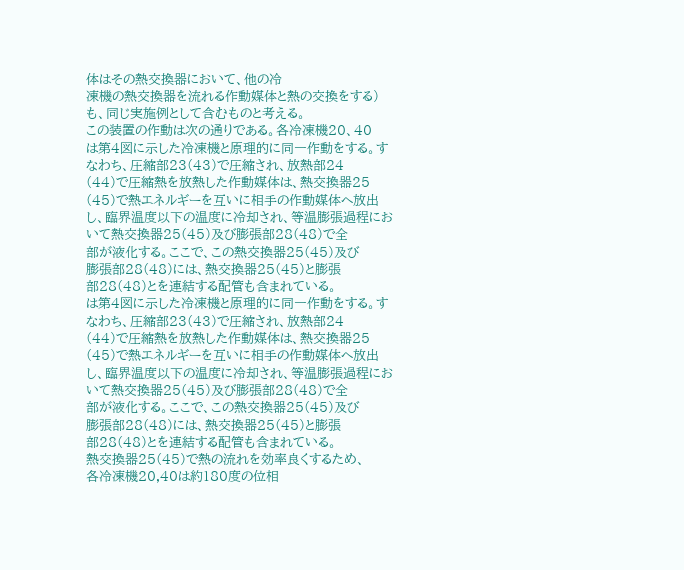体はその熱交換器において、他の冷
凍機の熱交換器を流れる作動媒体と熱の交換をする)
も、同じ実施例として含むものと考える。
この装置の作動は次の通りである。各冷凍機20、40
は第4図に示した冷凍機と原理的に同一作動をする。す
なわち、圧縮部23(43)で圧縮され、放熱部24
(44)で圧縮熱を放熱した作動媒体は、熱交換器25
(45)で熱エネルギーを互いに相手の作動媒体へ放出
し、臨界温度以下の温度に冷却され、等温膨張過程にお
いて熱交換器25(45)及び膨張部28(48)で全
部が液化する。ここで、この熱交換器25(45)及び
膨張部28(48)には、熱交換器25(45)と膨張
部28(48)とを連結する配管も含まれている。
は第4図に示した冷凍機と原理的に同一作動をする。す
なわち、圧縮部23(43)で圧縮され、放熱部24
(44)で圧縮熱を放熱した作動媒体は、熱交換器25
(45)で熱エネルギーを互いに相手の作動媒体へ放出
し、臨界温度以下の温度に冷却され、等温膨張過程にお
いて熱交換器25(45)及び膨張部28(48)で全
部が液化する。ここで、この熱交換器25(45)及び
膨張部28(48)には、熱交換器25(45)と膨張
部28(48)とを連結する配管も含まれている。
熱交換器25(45)で熱の流れを効率良くするため、
各冷凍機20,40は約180度の位相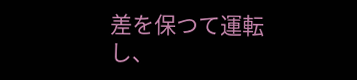差を保つて運転
し、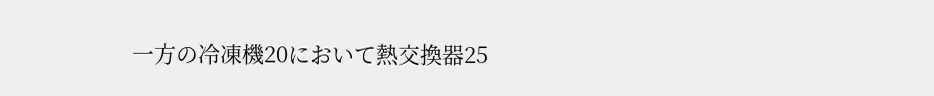一方の冷凍機20において熱交換器25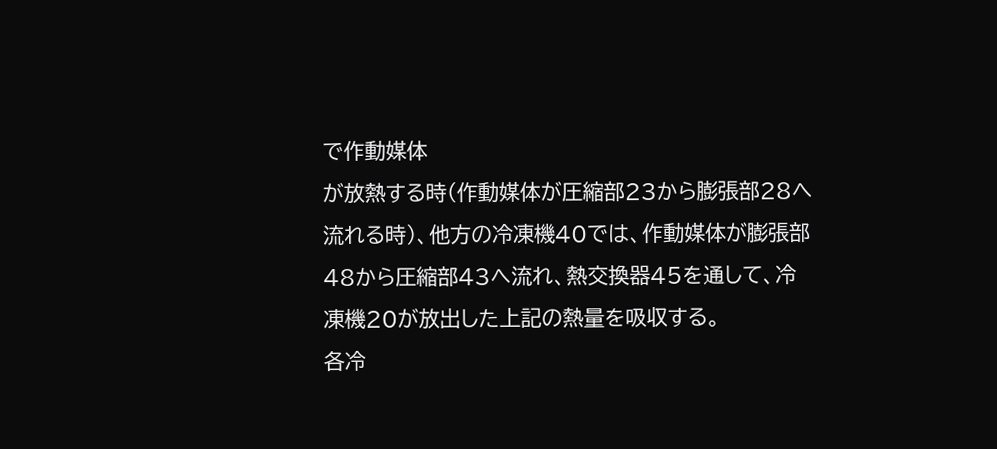で作動媒体
が放熱する時(作動媒体が圧縮部23から膨張部28へ
流れる時)、他方の冷凍機40では、作動媒体が膨張部
48から圧縮部43へ流れ、熱交換器45を通して、冷
凍機20が放出した上記の熱量を吸収する。
各冷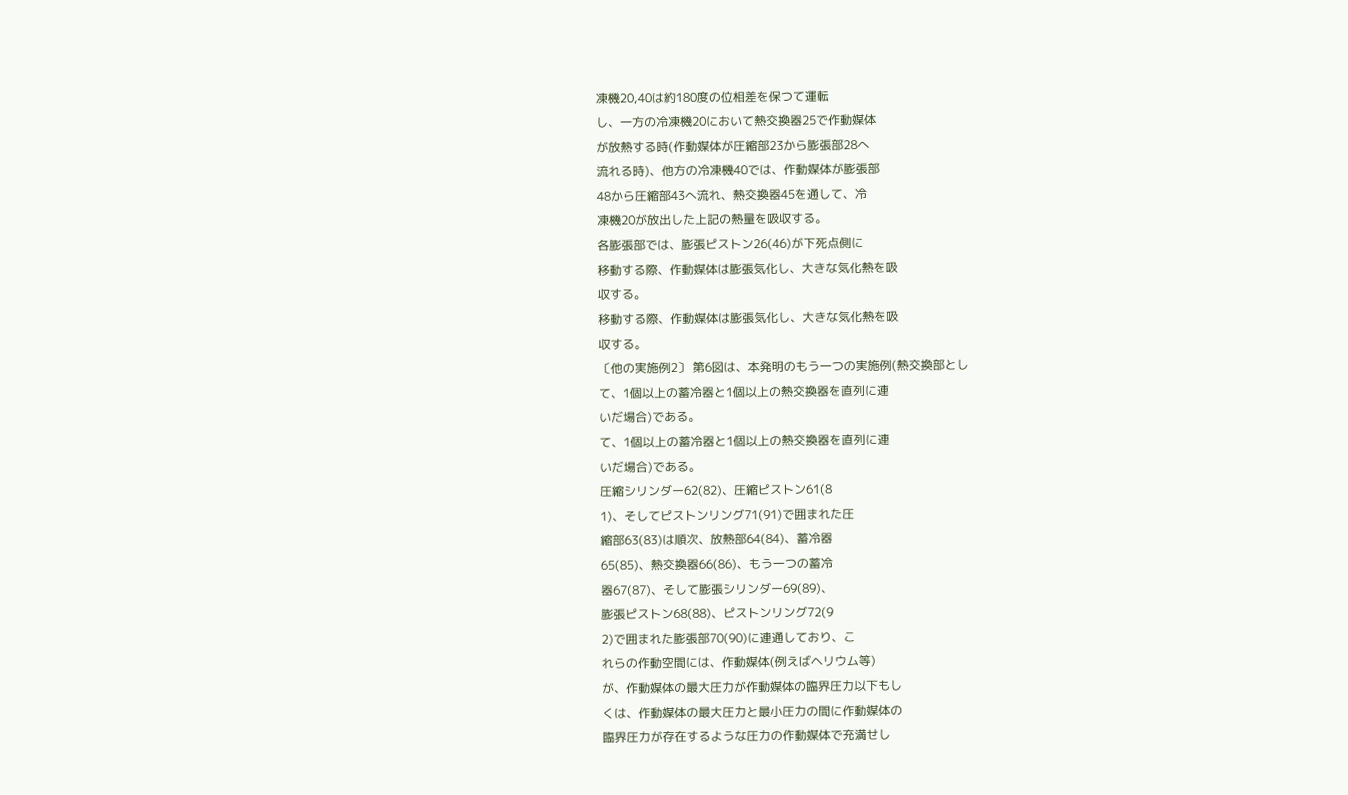凍機20,40は約180度の位相差を保つて運転
し、一方の冷凍機20において熱交換器25で作動媒体
が放熱する時(作動媒体が圧縮部23から膨張部28へ
流れる時)、他方の冷凍機40では、作動媒体が膨張部
48から圧縮部43へ流れ、熱交換器45を通して、冷
凍機20が放出した上記の熱量を吸収する。
各膨張部では、膨張ピストン26(46)が下死点側に
移動する際、作動媒体は膨張気化し、大きな気化熱を吸
収する。
移動する際、作動媒体は膨張気化し、大きな気化熱を吸
収する。
〔他の実施例2〕 第6図は、本発明のもう一つの実施例(熱交換部とし
て、1個以上の蓄冷器と1個以上の熱交換器を直列に連
いだ場合)である。
て、1個以上の蓄冷器と1個以上の熱交換器を直列に連
いだ場合)である。
圧縮シリンダー62(82)、圧縮ピストン61(8
1)、そしてピストンリング71(91)で囲まれた圧
縮部63(83)は順次、放熱部64(84)、蓄冷器
65(85)、熱交換器66(86)、もう一つの蓄冷
器67(87)、そして膨張シリンダー69(89)、
膨張ピストン68(88)、ピストンリング72(9
2)で囲まれた膨張部70(90)に連通しており、こ
れらの作動空間には、作動媒体(例えばヘリウム等)
が、作動媒体の最大圧力が作動媒体の臨界圧力以下もし
くは、作動媒体の最大圧力と最小圧力の間に作動媒体の
臨界圧力が存在するような圧力の作動媒体で充満せし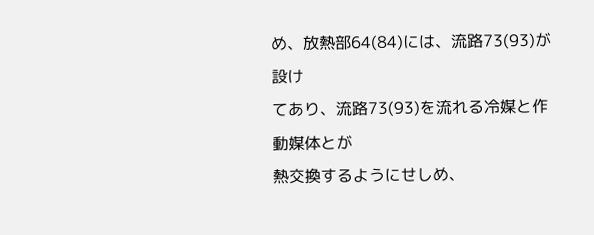め、放熱部64(84)には、流路73(93)が設け
てあり、流路73(93)を流れる冷媒と作動媒体とが
熱交換するようにせしめ、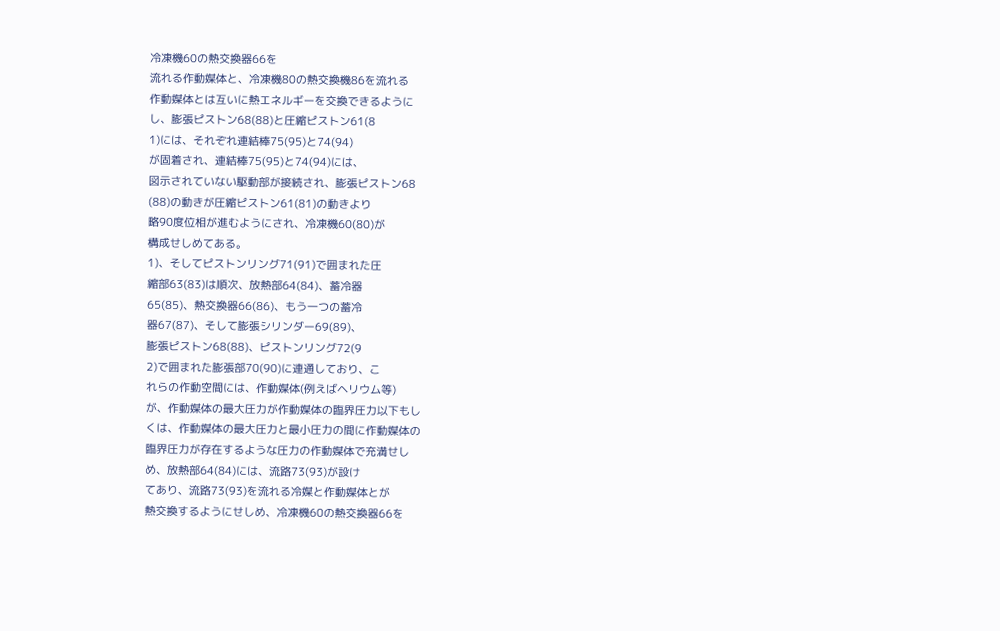冷凍機60の熱交換器66を
流れる作動媒体と、冷凍機80の熱交換機86を流れる
作動媒体とは互いに熱エネルギーを交換できるように
し、膨張ピストン68(88)と圧縮ピストン61(8
1)には、それぞれ連結棒75(95)と74(94)
が固着され、連結棒75(95)と74(94)には、
図示されていない駆動部が接続され、膨張ピストン68
(88)の動きが圧縮ピストン61(81)の動きより
略90度位相が進むようにされ、冷凍機60(80)が
構成せしめてある。
1)、そしてピストンリング71(91)で囲まれた圧
縮部63(83)は順次、放熱部64(84)、蓄冷器
65(85)、熱交換器66(86)、もう一つの蓄冷
器67(87)、そして膨張シリンダー69(89)、
膨張ピストン68(88)、ピストンリング72(9
2)で囲まれた膨張部70(90)に連通しており、こ
れらの作動空間には、作動媒体(例えばヘリウム等)
が、作動媒体の最大圧力が作動媒体の臨界圧力以下もし
くは、作動媒体の最大圧力と最小圧力の間に作動媒体の
臨界圧力が存在するような圧力の作動媒体で充満せし
め、放熱部64(84)には、流路73(93)が設け
てあり、流路73(93)を流れる冷媒と作動媒体とが
熱交換するようにせしめ、冷凍機60の熱交換器66を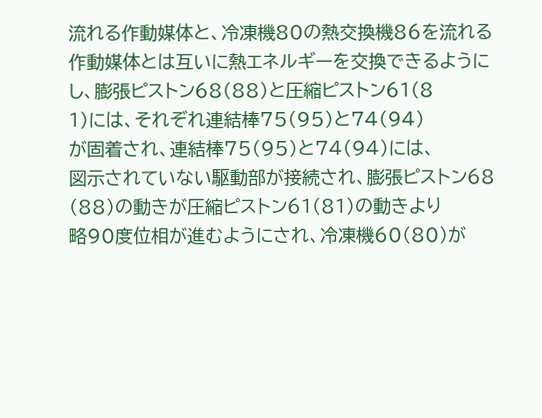流れる作動媒体と、冷凍機80の熱交換機86を流れる
作動媒体とは互いに熱エネルギーを交換できるように
し、膨張ピストン68(88)と圧縮ピストン61(8
1)には、それぞれ連結棒75(95)と74(94)
が固着され、連結棒75(95)と74(94)には、
図示されていない駆動部が接続され、膨張ピストン68
(88)の動きが圧縮ピストン61(81)の動きより
略90度位相が進むようにされ、冷凍機60(80)が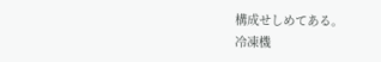構成せしめてある。
冷凍機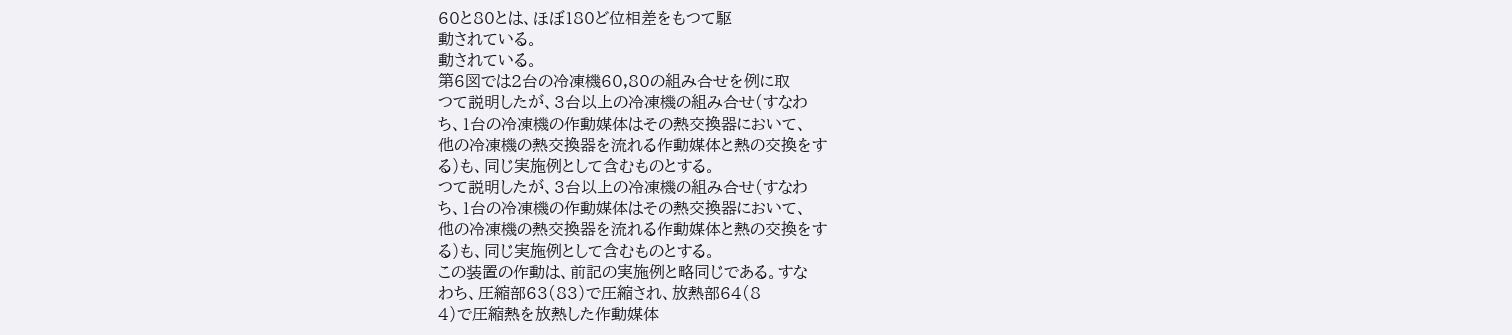60と80とは、ほぼ180ど位相差をもつて駆
動されている。
動されている。
第6図では2台の冷凍機60,80の組み合せを例に取
つて説明したが、3台以上の冷凍機の組み合せ(すなわ
ち、1台の冷凍機の作動媒体はその熱交換器において、
他の冷凍機の熱交換器を流れる作動媒体と熱の交換をす
る)も、同じ実施例として含むものとする。
つて説明したが、3台以上の冷凍機の組み合せ(すなわ
ち、1台の冷凍機の作動媒体はその熱交換器において、
他の冷凍機の熱交換器を流れる作動媒体と熱の交換をす
る)も、同じ実施例として含むものとする。
この装置の作動は、前記の実施例と略同じである。すな
わち、圧縮部63(83)で圧縮され、放熱部64(8
4)で圧縮熱を放熱した作動媒体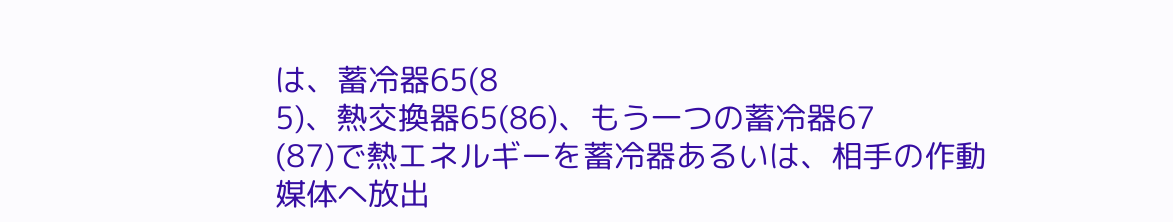は、蓄冷器65(8
5)、熱交換器65(86)、もう一つの蓄冷器67
(87)で熱エネルギーを蓄冷器あるいは、相手の作動
媒体へ放出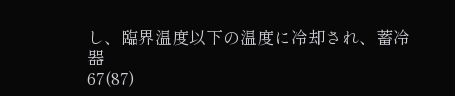し、臨界温度以下の温度に冷却され、蓄冷器
67(87)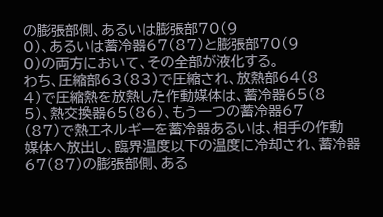の膨張部側、あるいは膨張部70(9
0)、あるいは蓄冷器67(87)と膨張部70(9
0)の両方において、その全部が液化する。
わち、圧縮部63(83)で圧縮され、放熱部64(8
4)で圧縮熱を放熱した作動媒体は、蓄冷器65(8
5)、熱交換器65(86)、もう一つの蓄冷器67
(87)で熱エネルギーを蓄冷器あるいは、相手の作動
媒体へ放出し、臨界温度以下の温度に冷却され、蓄冷器
67(87)の膨張部側、ある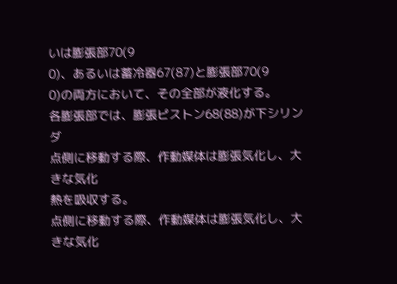いは膨張部70(9
0)、あるいは蓄冷器67(87)と膨張部70(9
0)の両方において、その全部が液化する。
各膨張部では、膨張ピストン68(88)が下シリンダ
点側に移動する際、作動媒体は膨張気化し、大きな気化
熱を吸収する。
点側に移動する際、作動媒体は膨張気化し、大きな気化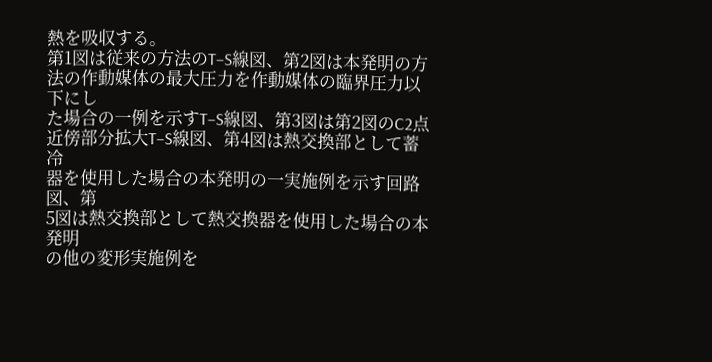熱を吸収する。
第1図は従来の方法のT−S線図、第2図は本発明の方
法の作動媒体の最大圧力を作動媒体の臨界圧力以下にし
た場合の一例を示すT−S線図、第3図は第2図のC2点
近傍部分拡大T−S線図、第4図は熱交換部として蓄冷
器を使用した場合の本発明の一実施例を示す回路図、第
5図は熱交換部として熱交換器を使用した場合の本発明
の他の変形実施例を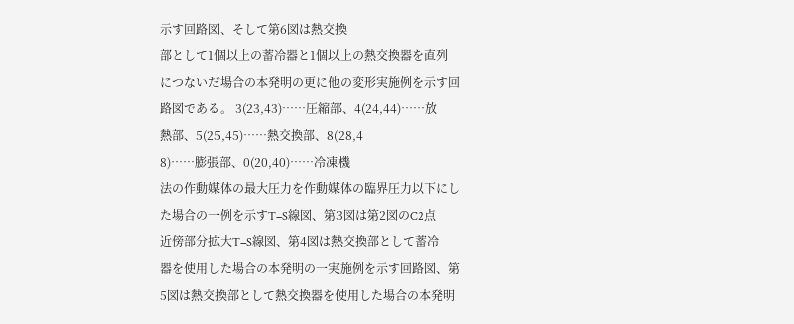示す回路図、そして第6図は熱交換
部として1個以上の蓄冷器と1個以上の熱交換器を直列
につないだ場合の本発明の更に他の変形実施例を示す回
路図である。 3(23,43)……圧縮部、4(24,44)……放
熱部、5(25,45)……熱交換部、8(28,4
8)……膨張部、0(20,40)……冷凍機
法の作動媒体の最大圧力を作動媒体の臨界圧力以下にし
た場合の一例を示すT−S線図、第3図は第2図のC2点
近傍部分拡大T−S線図、第4図は熱交換部として蓄冷
器を使用した場合の本発明の一実施例を示す回路図、第
5図は熱交換部として熱交換器を使用した場合の本発明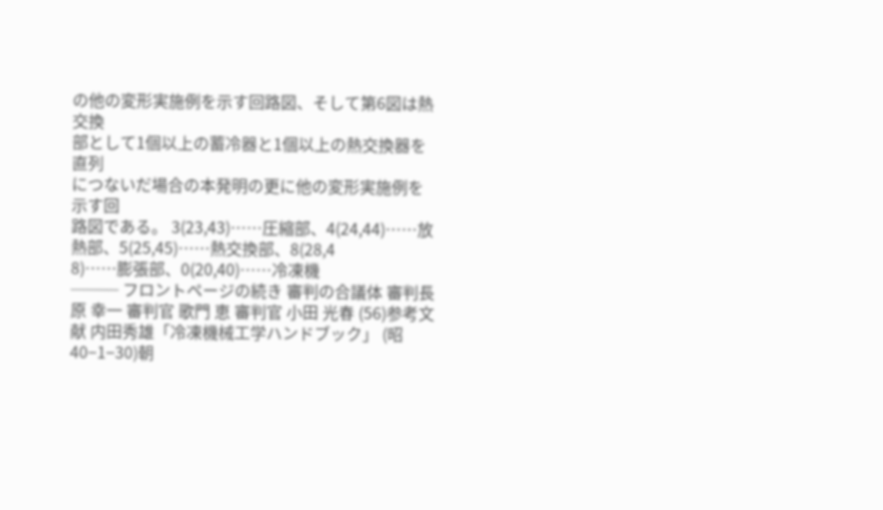の他の変形実施例を示す回路図、そして第6図は熱交換
部として1個以上の蓄冷器と1個以上の熱交換器を直列
につないだ場合の本発明の更に他の変形実施例を示す回
路図である。 3(23,43)……圧縮部、4(24,44)……放
熱部、5(25,45)……熱交換部、8(28,4
8)……膨張部、0(20,40)……冷凍機
─── フロントページの続き 審判の合議体 審判長 原 幸一 審判官 歌門 恵 審判官 小田 光春 (56)参考文献 内田秀雄「冷凍機械工学ハンドブック」 (昭40−1−30)朝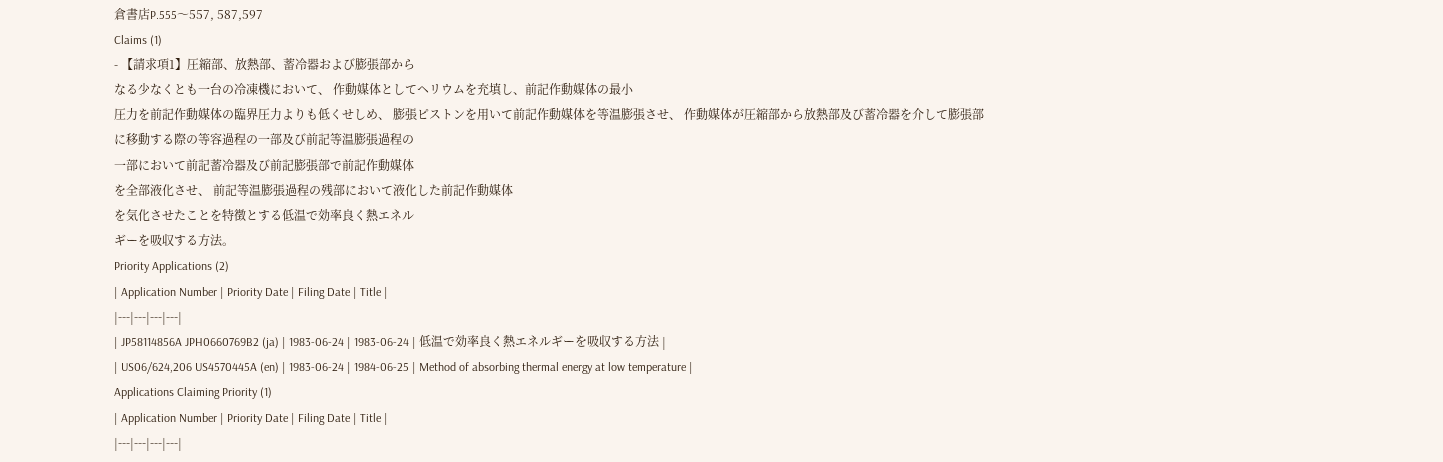倉書店P.555〜557, 587,597
Claims (1)
- 【請求項1】圧縮部、放熱部、蓄冷器および膨張部から
なる少なくとも一台の冷凍機において、 作動媒体としてヘリウムを充填し、前記作動媒体の最小
圧力を前記作動媒体の臨界圧力よりも低くせしめ、 膨張ピストンを用いて前記作動媒体を等温膨張させ、 作動媒体が圧縮部から放熱部及び蓄冷器を介して膨張部
に移動する際の等容過程の一部及び前記等温膨張過程の
一部において前記蓄冷器及び前記膨張部で前記作動媒体
を全部液化させ、 前記等温膨張過程の残部において液化した前記作動媒体
を気化させたことを特徴とする低温で効率良く熱エネル
ギーを吸収する方法。
Priority Applications (2)
| Application Number | Priority Date | Filing Date | Title |
|---|---|---|---|
| JP58114856A JPH0660769B2 (ja) | 1983-06-24 | 1983-06-24 | 低温で効率良く熱エネルギーを吸収する方法 |
| US06/624,206 US4570445A (en) | 1983-06-24 | 1984-06-25 | Method of absorbing thermal energy at low temperature |
Applications Claiming Priority (1)
| Application Number | Priority Date | Filing Date | Title |
|---|---|---|---|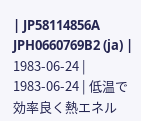| JP58114856A JPH0660769B2 (ja) | 1983-06-24 | 1983-06-24 | 低温で効率良く熱エネル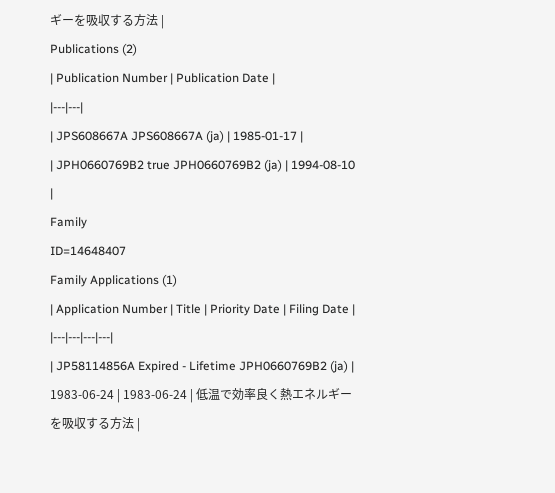ギーを吸収する方法 |
Publications (2)
| Publication Number | Publication Date |
|---|---|
| JPS608667A JPS608667A (ja) | 1985-01-17 |
| JPH0660769B2 true JPH0660769B2 (ja) | 1994-08-10 |
Family
ID=14648407
Family Applications (1)
| Application Number | Title | Priority Date | Filing Date |
|---|---|---|---|
| JP58114856A Expired - Lifetime JPH0660769B2 (ja) | 1983-06-24 | 1983-06-24 | 低温で効率良く熱エネルギーを吸収する方法 |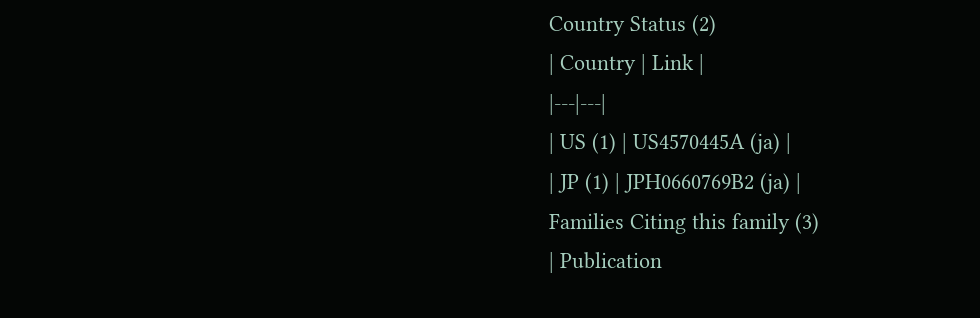Country Status (2)
| Country | Link |
|---|---|
| US (1) | US4570445A (ja) |
| JP (1) | JPH0660769B2 (ja) |
Families Citing this family (3)
| Publication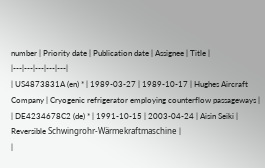number | Priority date | Publication date | Assignee | Title |
|---|---|---|---|---|
| US4873831A (en) * | 1989-03-27 | 1989-10-17 | Hughes Aircraft Company | Cryogenic refrigerator employing counterflow passageways |
| DE4234678C2 (de) * | 1991-10-15 | 2003-04-24 | Aisin Seiki | Reversible Schwingrohr-Wärmekraftmaschine |
|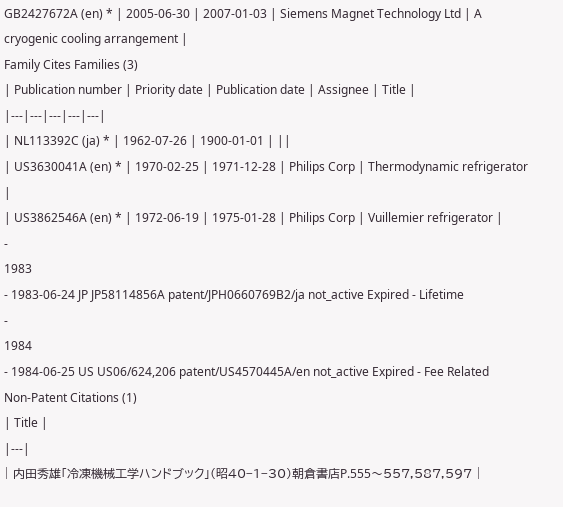GB2427672A (en) * | 2005-06-30 | 2007-01-03 | Siemens Magnet Technology Ltd | A cryogenic cooling arrangement |
Family Cites Families (3)
| Publication number | Priority date | Publication date | Assignee | Title |
|---|---|---|---|---|
| NL113392C (ja) * | 1962-07-26 | 1900-01-01 | ||
| US3630041A (en) * | 1970-02-25 | 1971-12-28 | Philips Corp | Thermodynamic refrigerator |
| US3862546A (en) * | 1972-06-19 | 1975-01-28 | Philips Corp | Vuillemier refrigerator |
-
1983
- 1983-06-24 JP JP58114856A patent/JPH0660769B2/ja not_active Expired - Lifetime
-
1984
- 1984-06-25 US US06/624,206 patent/US4570445A/en not_active Expired - Fee Related
Non-Patent Citations (1)
| Title |
|---|
| 内田秀雄「冷凍機械工学ハンドブック」(昭40−1−30)朝倉書店P.555〜557,587,597 |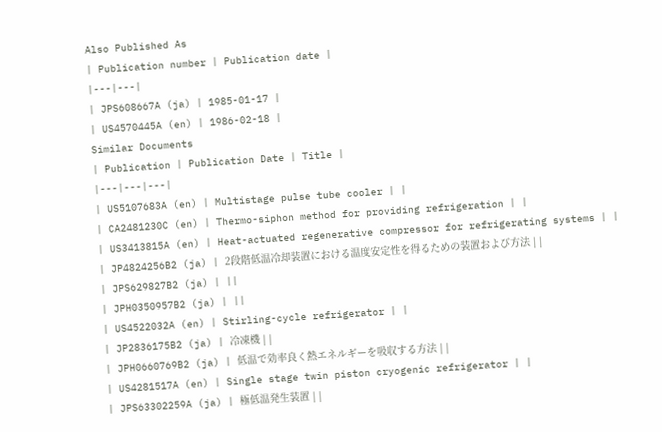Also Published As
| Publication number | Publication date |
|---|---|
| JPS608667A (ja) | 1985-01-17 |
| US4570445A (en) | 1986-02-18 |
Similar Documents
| Publication | Publication Date | Title |
|---|---|---|
| US5107683A (en) | Multistage pulse tube cooler | |
| CA2481230C (en) | Thermo-siphon method for providing refrigeration | |
| US3413815A (en) | Heat-actuated regenerative compressor for refrigerating systems | |
| JP4824256B2 (ja) | 2段階低温冷却装置における温度安定性を得るための装置および方法 | |
| JPS629827B2 (ja) | ||
| JPH0350957B2 (ja) | ||
| US4522032A (en) | Stirling-cycle refrigerator | |
| JP2836175B2 (ja) | 冷凍機 | |
| JPH0660769B2 (ja) | 低温で効率良く熱エネルギーを吸収する方法 | |
| US4281517A (en) | Single stage twin piston cryogenic refrigerator | |
| JPS63302259A (ja) | 極低温発生装置 | |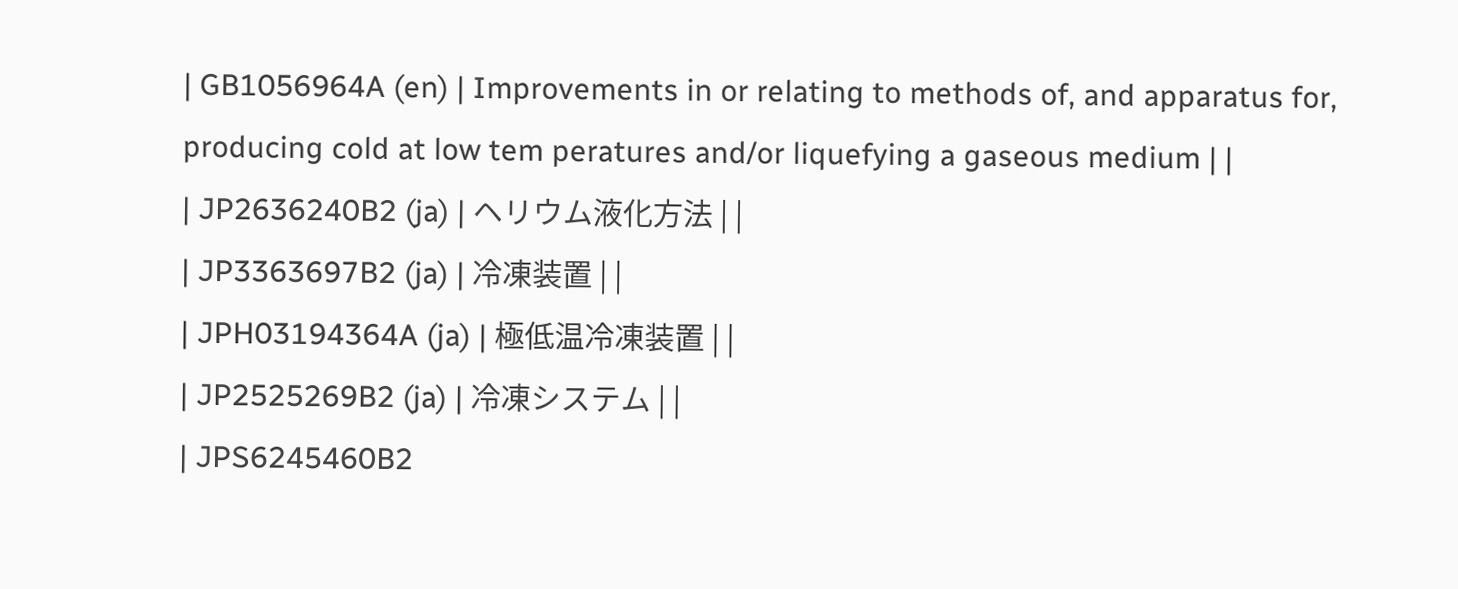| GB1056964A (en) | Improvements in or relating to methods of, and apparatus for, producing cold at low tem peratures and/or liquefying a gaseous medium | |
| JP2636240B2 (ja) | ヘリウム液化方法 | |
| JP3363697B2 (ja) | 冷凍装置 | |
| JPH03194364A (ja) | 極低温冷凍装置 | |
| JP2525269B2 (ja) | 冷凍システム | |
| JPS6245460B2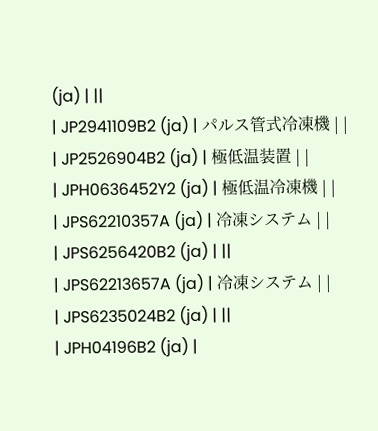(ja) | ||
| JP2941109B2 (ja) | パルス管式冷凍機 | |
| JP2526904B2 (ja) | 極低温装置 | |
| JPH0636452Y2 (ja) | 極低温冷凍機 | |
| JPS62210357A (ja) | 冷凍システム | |
| JPS6256420B2 (ja) | ||
| JPS62213657A (ja) | 冷凍システム | |
| JPS6235024B2 (ja) | ||
| JPH04196B2 (ja) |